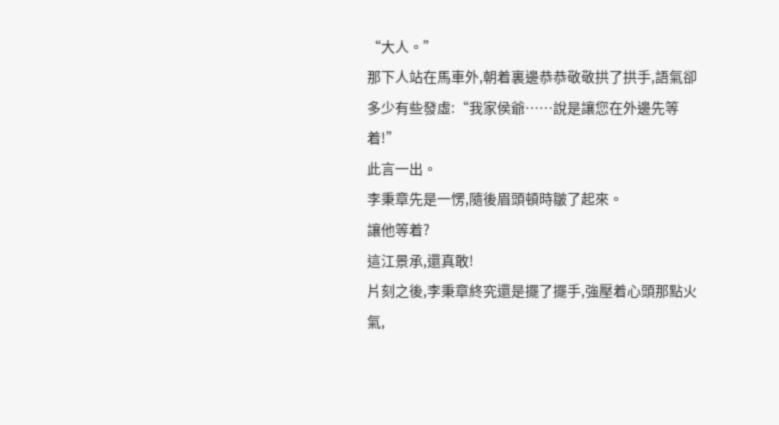“大人。”
那下人站在馬車外,朝着裏邊恭恭敬敬拱了拱手,語氣卻多少有些發虛:“我家侯爺……說是讓您在外邊先等着!”
此言一出。
李秉章先是一愣,隨後眉頭頓時皺了起來。
讓他等着?
這江景承,還真敢!
片刻之後,李秉章終究還是擺了擺手,強壓着心頭那點火氣,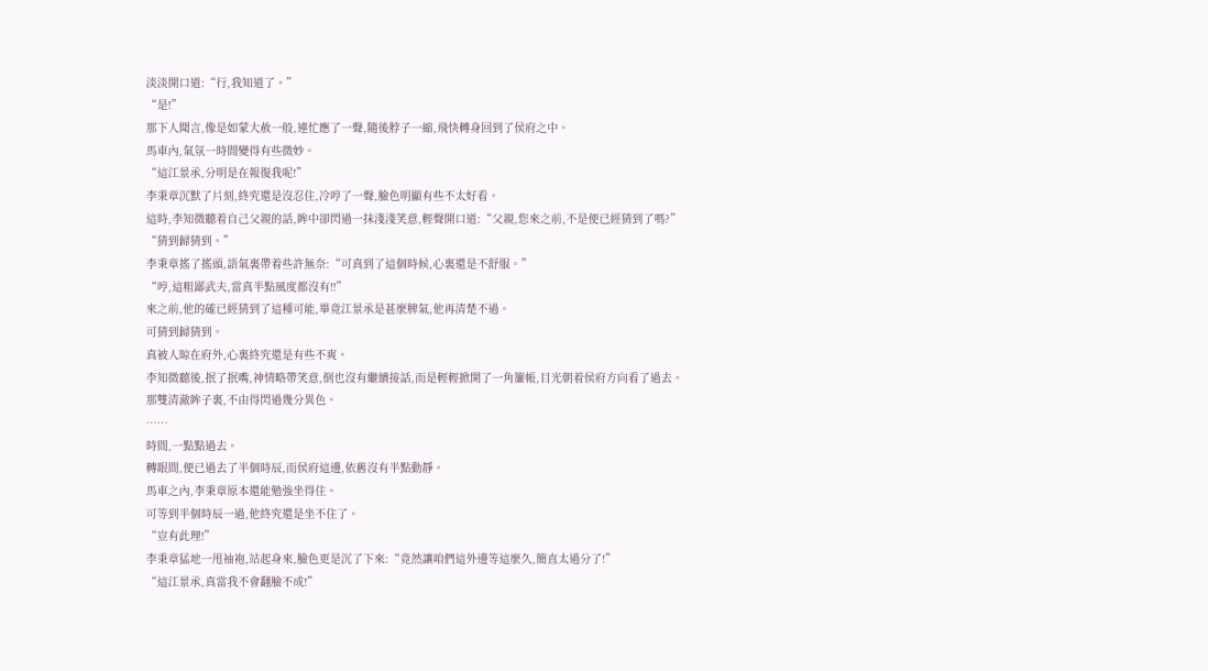淡淡開口道:“行,我知道了。”
“是!”
那下人聞言,像是如蒙大赦一般,連忙應了一聲,隨後脖子一縮,飛快轉身回到了侯府之中。
馬車內,氣氛一時間變得有些微妙。
“這江景承,分明是在報復我呢!”
李秉章沉默了片刻,終究還是沒忍住,冷哼了一聲,臉色明顯有些不太好看。
這時,李知微聽着自己父親的話,眸中卻閃過一抹淺淺笑意,輕聲開口道:“父親,您來之前,不是便已經猜到了嗎?”
“猜到歸猜到。”
李秉章搖了搖頭,語氣裏帶着些許無奈:“可真到了這個時候,心裏還是不舒服。”
“哼,這粗鄙武夫,當真半點風度都沒有!!”
來之前,他的確已經猜到了這種可能,畢竟江景承是甚麼脾氣,他再清楚不過。
可猜到歸猜到。
真被人晾在府外,心裏終究還是有些不爽。
李知微聽後,抿了抿嘴,神情略帶笑意,倒也沒有繼續接話,而是輕輕掀開了一角簾帳,目光朝着侯府方向看了過去。
那雙清澈眸子裏,不由得閃過幾分異色。
……
時間,一點點過去。
轉眼間,便已過去了半個時辰,而侯府這邊,依舊沒有半點動靜。
馬車之內,李秉章原本還能勉強坐得住。
可等到半個時辰一過,他終究還是坐不住了。
“豈有此理!”
李秉章猛地一甩袖袍,站起身來,臉色更是沉了下來:“竟然讓咱們這外邊等這麼久,簡直太過分了!”
“這江景承,真當我不會翻臉不成!”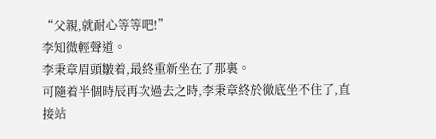“父親,就耐心等等吧!”
李知微輕聲道。
李秉章眉頭皺着,最終重新坐在了那裏。
可隨着半個時辰再次過去之時,李秉章終於徹底坐不住了,直接站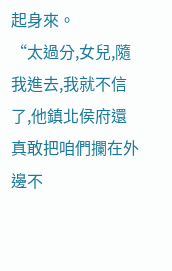起身來。
“太過分,女兒,隨我進去,我就不信了,他鎮北侯府還真敢把咱們攔在外邊不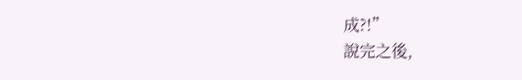成?!”
說完之後,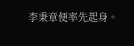李秉章便率先起身。